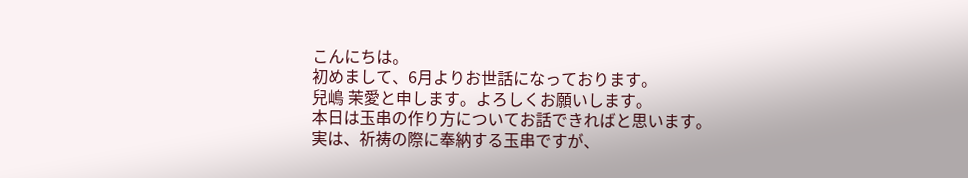こんにちは。
初めまして、6月よりお世話になっております。
兒嶋 茉愛と申します。よろしくお願いします。
本日は玉串の作り方についてお話できればと思います。
実は、祈祷の際に奉納する玉串ですが、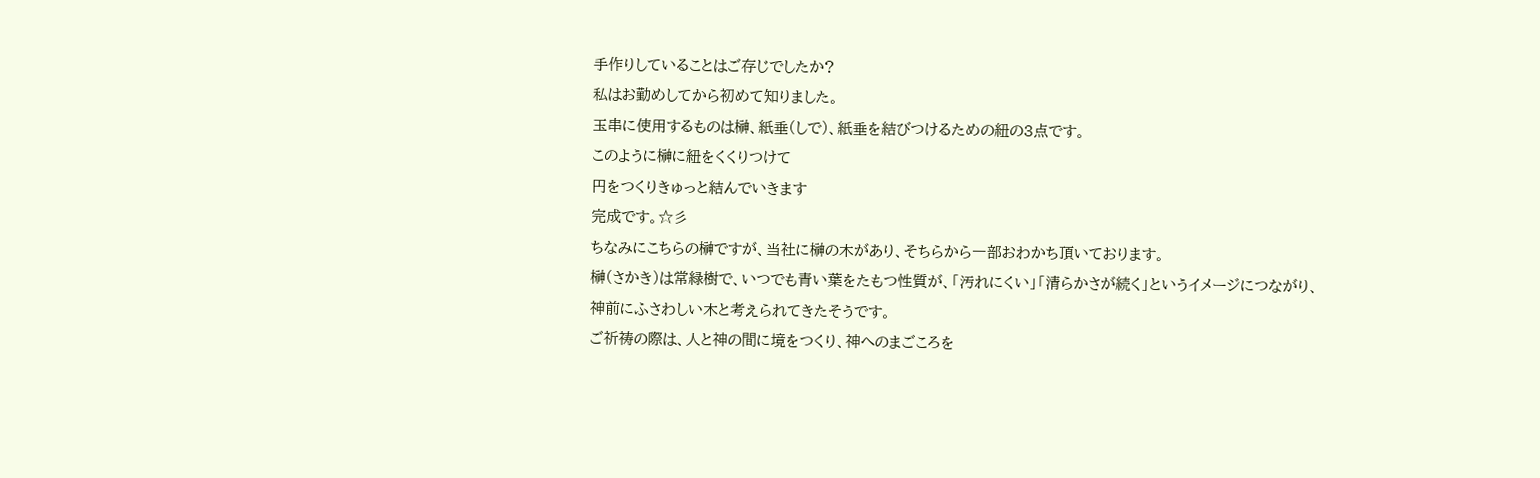手作りしていることはご存じでしたか?
私はお勤めしてから初めて知りました。
玉串に使用するものは榊、紙垂(しで)、紙垂を結びつけるための紐の3点です。
このように榊に紐をくくりつけて
円をつくりきゅっと結んでいきます
完成です。☆彡
ちなみにこちらの榊ですが、当社に榊の木があり、そちらから一部おわかち頂いております。
榊(さかき)は常緑樹で、いつでも青い葉をたもつ性質が、「汚れにくい」「清らかさが続く」というイメージにつながり、神前にふさわしい木と考えられてきたそうです。
ご祈祷の際は、人と神の間に境をつくり、神へのまごころを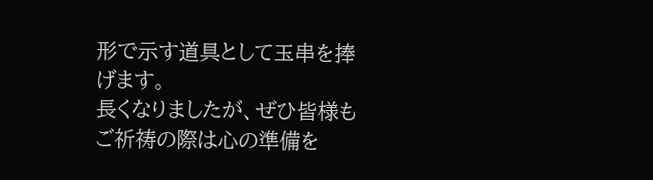形で示す道具として玉串を捧げます。
長くなりましたが、ぜひ皆様もご祈祷の際は心の準備を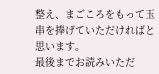整え、まごころをもって玉串を捧げていただければと思います。
最後までお読みいただ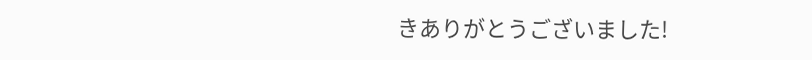きありがとうございました!